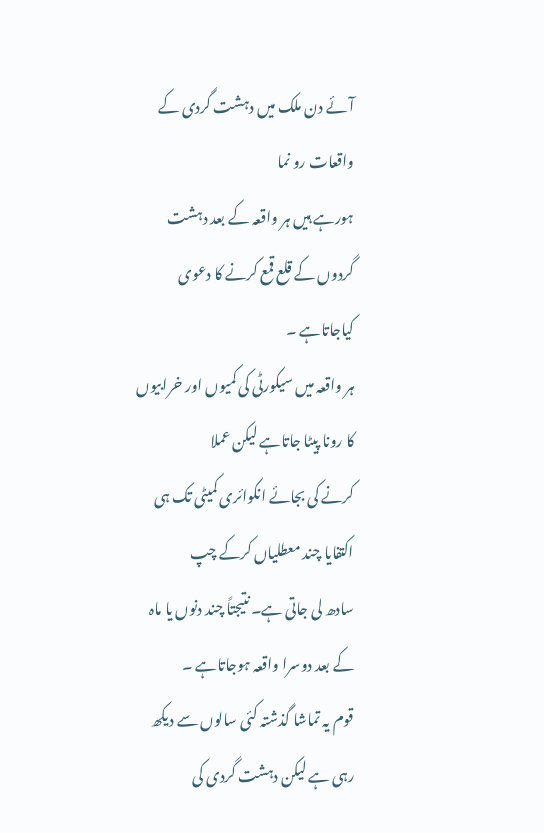آئے دن ملک میں دہشت گردی کے واقعات رو نما
ہورہے ہیں ہر واقعہ کے بعد دہشت گردوں کے قلع قمع کرنے کا دعوی کیاجاتاہے ۔
ہر واقعہ میں سیکورٹی کی کمیوں اور خرابیوں کا رونا پیٹا جاتاہے لیکن عملا
کرنے کی بجائے انکوائری کمیٹی تک ہی اکتفایا چند معطلیاں کرکے چپ
سادھ لی جاتی ہے۔ نتیجتاً چند دنوں یا ماہ کے بعد دوسرا واقعہ ہوجاتاہے ۔
قوم یہ تماشا گذشتہ کئی سالوں سے دیکھ رہی ہے لیکن دہشت گردی کی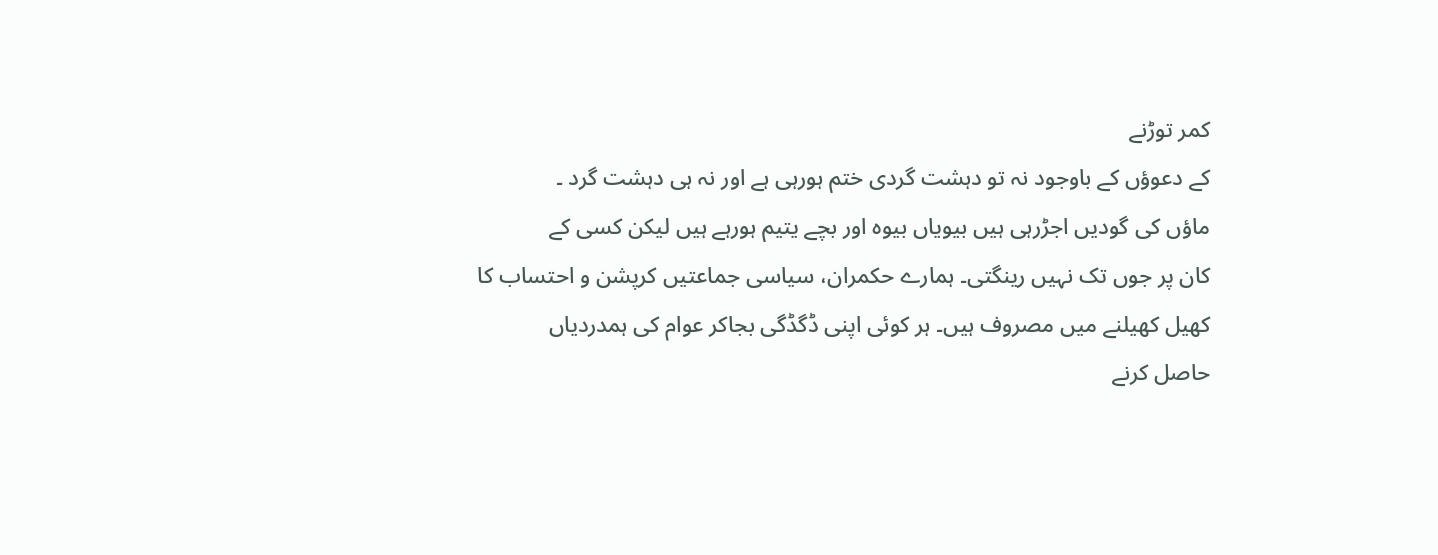کمر توڑنے
کے دعوؤں کے باوجود نہ تو دہشت گردی ختم ہورہی ہے اور نہ ہی دہشت گرد ۔
ماؤں کی گودیں اجڑرہی ہیں بیویاں بیوہ اور بچے یتیم ہورہے ہیں لیکن کسی کے
کان پر جوں تک نہیں رینگتی۔ ہمارے حکمران، سیاسی جماعتیں کرپشن و احتساب کا
کھیل کھیلنے میں مصروف ہیں۔ ہر کوئی اپنی ڈگڈگی بجاکر عوام کی ہمدردیاں
حاصل کرنے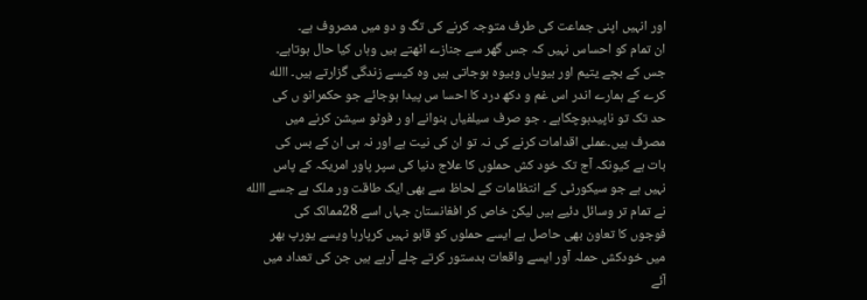اور انہیں اپنی جماعت کی طرف متوجہ کرنے کی تگ و دو میں مصروف ہے۔
ان تمام کو احساس نہیں کہ جس گھر سے جنازے اٹھتے ہیں وہاں کیا حال ہوتاہے۔
جس کے بچے یتیم اور بیویاں وبیوہ ہوجاتی ہیں وہ کیسے زندگی گزارتے ہیں۔ االله
کرے کے ہمارے اندر اس غم و دکھ درد کا احسا س پیدا ہوجائے جو حکمرانو ں کی
حد تک تو ناپیدہوچکاہے ۔ جو صرف سیلفیاں بنوانے او ر فوٹو سیشن کرنے میں
مصرف ہیں۔عملی اقدامات کرنے کی نہ تو ان کی نیت ہے اور نہ ہی ان کے بس کی
بات ہے کیونکہ آج تک خود کش حملوں کا علاج دنیا کی سپر پاور امریکہ کے پاس
نہیں ہے جو سیکورٹی کے انتظامات کے لحاظ سے بھی ایک طاقت ور ملک ہے جسے االله
نے تمام تر وسائل دئیے ہیں لیکن خاص کر افغانستان جہاں اسے 28ممالک کی
فوجوں کا تعاون بھی حاصل ہے ایسے حملوں کو قابو نہیں کرپارہا ویسے یورپ بھر
میں خودکش حملہ آور ایسے واقعات بدستور کرتے چلے آرہے ہیں جن کی تعداد میں
آئے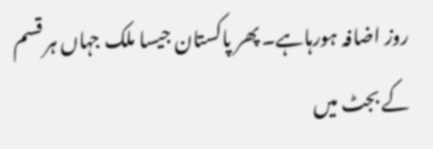روز اضافہ ہورہاہے۔ پھر پاکستان جیسا ملک جہاں ہر قسم کے بجٹ میں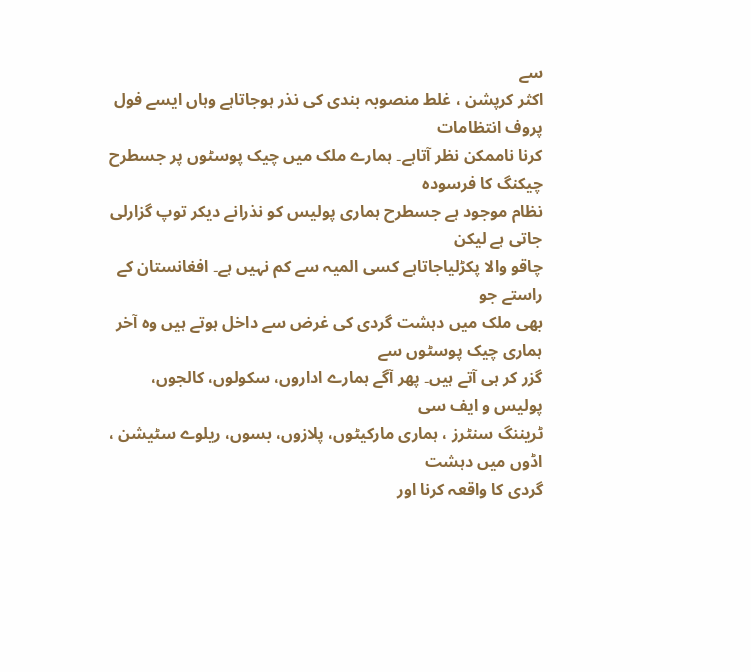سے
اکثر کرپشن ، غلط منصوبہ بندی کی نذر ہوجاتاہے وہاں ایسے فول پروف انتظامات
کرنا ناممکن نظر آتاہے۔ ہمارے ملک میں چیک پوسٹوں پر جسطرح چیکنگ کا فرسودہ
نظام موجود ہے جسطرح ہماری پولیس کو نذرانے دیکر توپ گزارلی جاتی ہے لیکن
چاقو والا پکڑلیاجاتاہے کسی المیہ سے کم نہیں ہے۔ افغانستان کے راستے جو
بھی ملک میں دہشت گردی کی غرض سے داخل ہوتے ہیں وہ آخر ہماری چیک پوسٹوں سے
گزر کر ہی آتے ہیں۔ پھر آگے ہمارے اداروں، سکولوں، کالجوں، پولیس و ایف سی
ٹریننگ سنٹرز ، ہماری مارکیٹوں، پلازوں، بسوں، ریلوے سٹیشن ، اڈوں میں دہشت
گردی کا واقعہ کرنا اور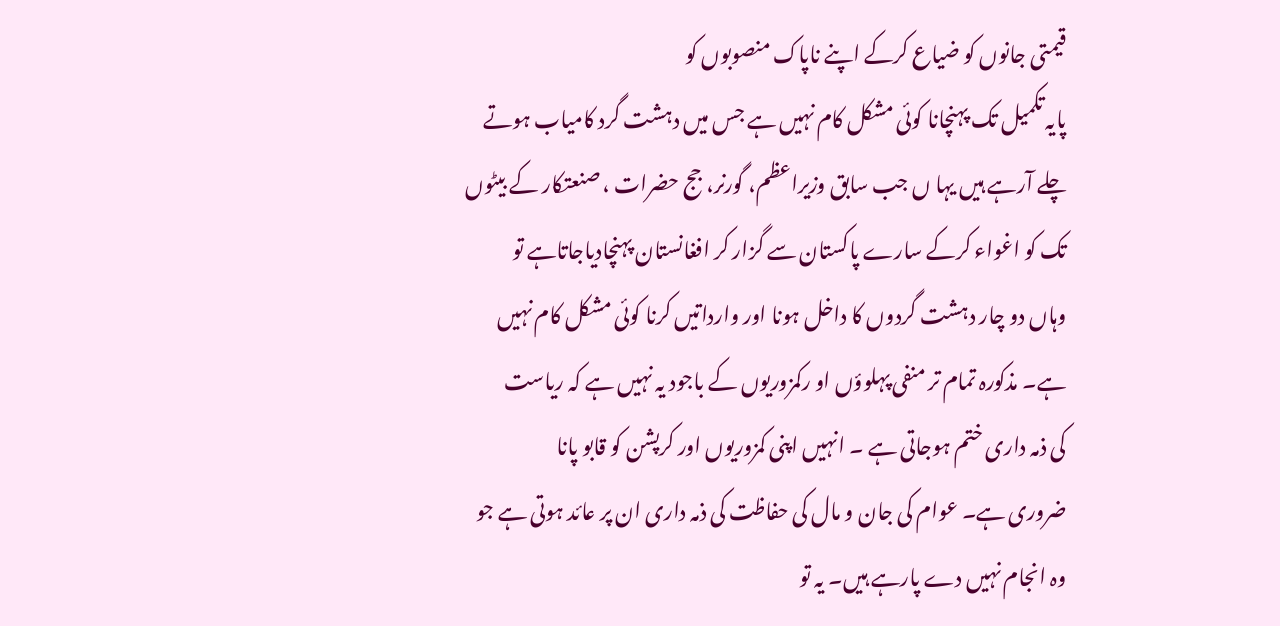قیمتی جانوں کو ضیاع کرکے اپنے ناپاک منصوبوں کو
پایہ تکمیل تک پہنچانا کوئی مشکل کام نہیں ہے جس میں دہشت گرد کامیاب ہوتے
چلے آرہے ہیں یہا ں جب سابق وزیراعظم، گورنر، جج حضرات ، صنعتکار کے بیٹوں
تک کو اغواء کرکے سارے پاکستان سے گزار کر افغانستان پہنچادیاجاتاہے تو
وہاں دو چار دہشت گردوں کا داخل ہونا اور وارداتیں کرنا کوئی مشکل کام نہیں
ہے۔ مذکورہ تمام تر منفی پہلوؤں او رکمزوریوں کے باجود یہ نہیں ہے کہ ریاست
کی ذمہ داری ختم ہوجاتی ہے ۔ انہیں اپنی کمزوریوں اور کرپشن کو قابو پانا
ضروری ہے۔ عوام کی جان و مال کی حفاظت کی ذمہ داری ان پر عائد ہوتی ہے جو
وہ انجام نہیں دے پارہے ہیں۔ یہ تو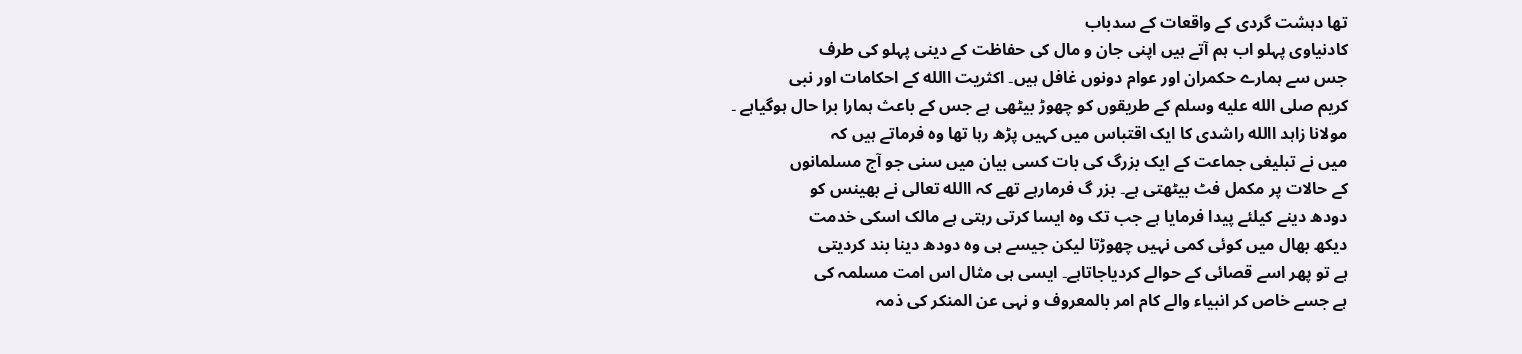تھا دہشت گردی کے واقعات کے سدباب
کادنیاوی پہلو اب ہم آتے ہیں اپنی جان و مال کی حفاظت کے دینی پہلو کی طرف
جس سے ہمارے حکمران اور عوام دونوں غافل ہیں۔ اکثریت االله کے احکامات اور نبی
کریم صلى الله عليه وسلم کے طریقوں کو چھوڑ بیٹھی ہے جس کے باعث ہمارا برا حال ہوگیاہے ۔
مولانا زاہد االله راشدی کا ایک اقتباس میں کہیں پڑھ رہا تھا وہ فرماتے ہیں کہ
میں نے تبلیغی جماعت کے ایک بزرگ کی بات کسی بیان میں سنی جو آج مسلمانوں
کے حالات پر مکمل فٹ بیٹھتی ہے۔ بزر گ فرمارہے تھے کہ االله تعالی نے بھینس کو
دودھ دینے کیلئے پیدا فرمایا ہے جب تک وہ ایسا کرتی رہتی ہے مالک اسکی خدمت
دیکھ بھال میں کوئی کمی نہیں چھوڑتا لیکن جیسے ہی وہ دودھ دینا بند کردیتی
ہے تو پھر اسے قصائی کے حوالے کردیاجاتاہے۔ ایسی ہی مثال اس امت مسلمہ کی
ہے جسے خاص کر انبیاء والے کام امر بالمعروف و نہی عن المنکر کی ذمہ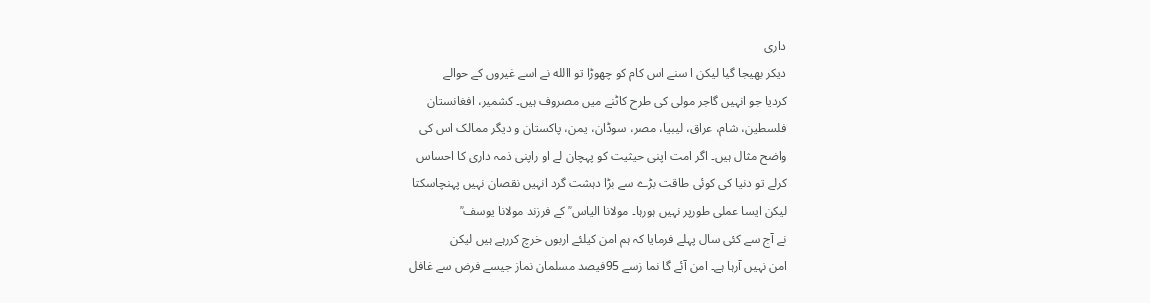داری
دیکر بھیجا گیا لیکن ا سنے اس کام کو چھوڑا تو االله نے اسے غیروں کے حوالے
کردیا جو انہیں گاجر مولی کی طرح کاٹنے میں مصروف ہیں۔ کشمیر، افغانستان
فلسطین، شام، عراق، لیبیا، مصر، سوڈان، یمن، پاکستان و دیگر ممالک اس کی
واضح مثال ہیں۔ اگر امت اپنی حیثیت کو پہچان لے او راپنی ذمہ داری کا احساس
کرلے تو دنیا کی کوئی طاقت بڑے سے بڑا دہشت گرد انہیں نقصان نہیں پہنچاسکتا
لیکن ایسا عملی طورپر نہیں ہورہا۔ مولانا الیاس ؒ کے فرزند مولانا یوسف ؒ
نے آج سے کئی سال پہلے فرمایا کہ ہم امن کیلئے اربوں خرچ کررہے ہیں لیکن
امن نہیں آرہا ہے۔ امن آئے گا نما زسے 95فیصد مسلمان نماز جیسے فرض سے غافل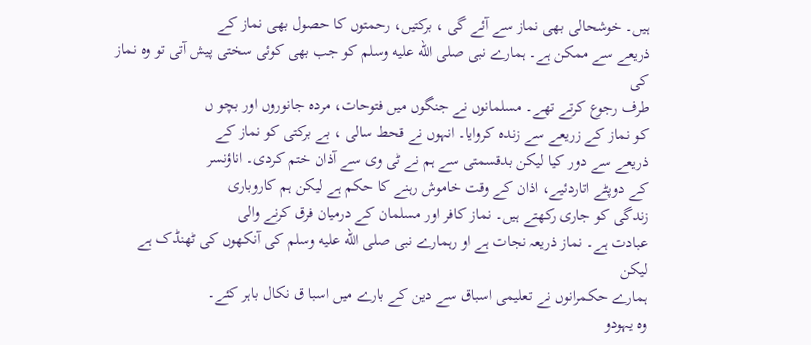ہیں۔ خوشحالی بھی نماز سے آئے گی ، برکتیں، رحمتوں کا حصول بھی نماز کے
ذریعے سے ممکن ہے۔ ہمارے نبی صلى الله عليه وسلم کو جب بھی کوئی سختی پیش آتی تو وہ نماز کی
طرف رجوع کرتے تھے۔ مسلمانوں نے جنگوں میں فتوحات، مردہ جانوروں اور بچو ں
کو نماز کے زریعے سے زندہ کروایا۔ انہوں نے قحط سالی ، بے برکتی کو نماز کے
ذریعے سے دور کیا لیکن بدقسمتی سے ہم نے ٹی وی سے آذان ختم کردی۔ اناؤنسر
کے دوپٹے اتاردئیے، اذان کے وقت خاموش رہنے کا حکم ہے لیکن ہم کاروباری
زندگی کو جاری رکھتے ہیں۔ نماز کافر اور مسلمان کے درمیان فرق کرنے والی
عبادت ہے۔ نماز ذریعہ نجات ہے او رہمارے نبی صلى الله عليه وسلم کی آنکھوں کی ٹھنڈک ہے لیکن
ہمارے حکمرانوں نے تعلیمی اسباق سے دین کے بارے میں اسبا ق نکال باہر کئے۔
وہ یہودو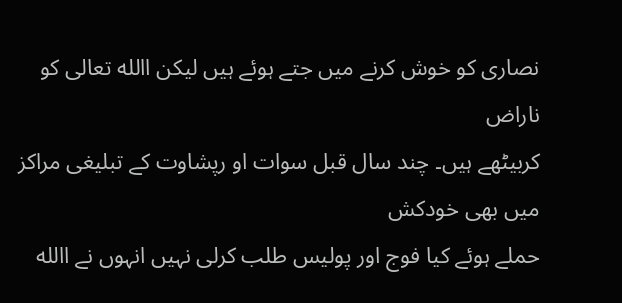نصاری کو خوش کرنے میں جتے ہوئے ہیں لیکن االله تعالی کو ناراض
کربیٹھے ہیں۔ چند سال قبل سوات او رپشاوت کے تبلیغی مراکز میں بھی خودکش
حملے ہوئے کیا فوج اور پولیس طلب کرلی نہیں انہوں نے االله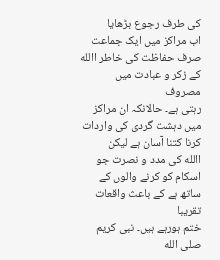کی طرف رجوع بڑھایا
اب مراکز میں ایک جماعت صرف حفاظت کی خاطر االله کے زکر و عبادت میں مصروف
رہتی ہے۔ حالانکہ ان مراکز میں دہشت گردی کی واردات کرنا کتنا آسان ہے لیکن
االله کی مدد و نصرت جو اسکام کو کرنے والوں کے ساتھ ہے کے باعث واقعات تقریبا
ختم ہورہے ہیں۔ نبی کریم صلى الله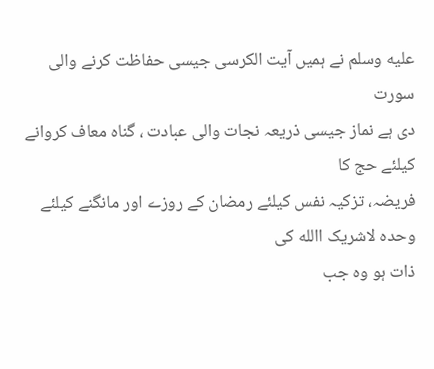عليه وسلم نے ہمیں آیت الکرسی جیسی حفاظت کرنے والی سورت
دی ہے نماز جیسی ذریعہ نجات والی عبادت ، گناہ معاف کروانے کیلئے حج کا
فریضہ، تزکیہ نفس کیلئے رمضان کے روزے اور مانگنے کیلئے وحدہ لاشریک االله کی
ذات ہو وہ جب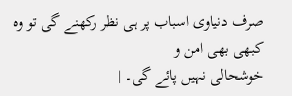صرف دنیاوی اسباب پر ہی نظر رکھنے گی تو وہ کبھی بھی امن و
خوشحالی نہیں پائے گی۔ |